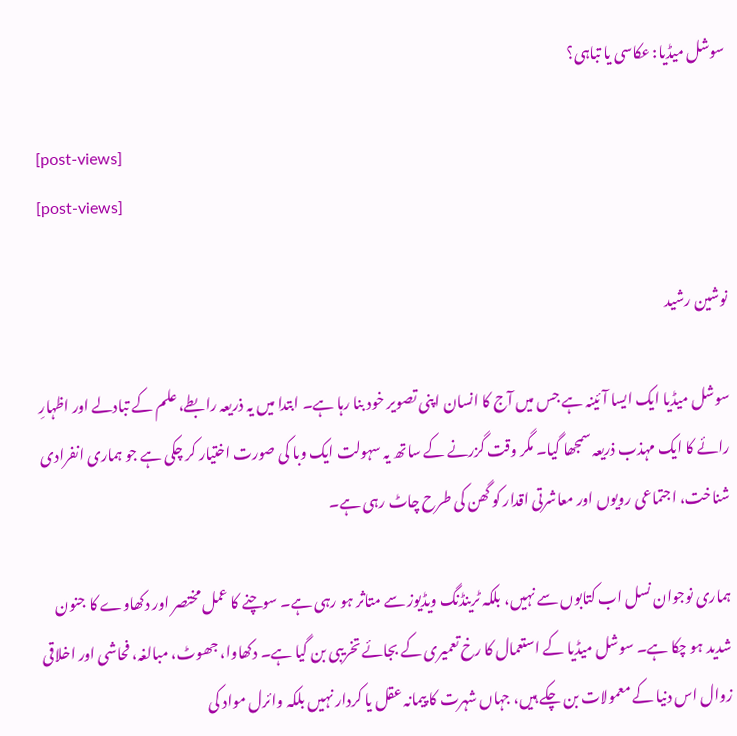سوشل میڈیا: عکاسی یا تباہی؟

[post-views]
[post-views]

نوشین رشید

سوشل میڈیا ایک ایسا آئینہ ہے جس میں آج کا انسان اپنی تصویر خود بنا رہا ہے۔ ابتدا میں یہ ذریعہ رابطے، علم کے تبادلے اور اظہارِ رائے کا ایک مہذب ذریعہ سمجھا گیا۔ مگر وقت گزرنے کے ساتھ یہ سہولت ایک وبا کی صورت اختیار کر چکی ہے جو ہماری انفرادی شناخت، اجتماعی رویوں اور معاشرتی اقدار کو گھن کی طرح چاٹ رہی ہے۔

ہماری نوجوان نسل اب کتابوں سے نہیں، بلکہ ٹرینڈنگ ویڈیوز سے متاثر ہو رہی ہے۔ سوچنے کا عمل مختصر اور دکھاوے کا جنون شدید ہو چکا ہے۔ سوشل میڈیا کے استعمال کا رخ تعمیری کے بجائے تخریبی بن گیا ہے۔ دکھاوا، جھوٹ، مبالغہ، فحاشی اور اخلاقی زوال اس دنیا کے معمولات بن چکے ہیں، جہاں شہرت کا پیمانہ عقل یا کردار نہیں بلکہ وائرل مواد کی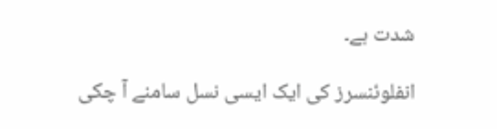شدت ہے۔

انفلوئنسرز کی ایک ایسی نسل سامنے آ چکی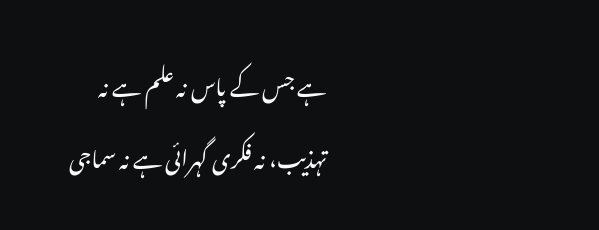ہے جس کے پاس نہ علم ہے نہ تہذیب، نہ فکری گہرائی ہے نہ سماجی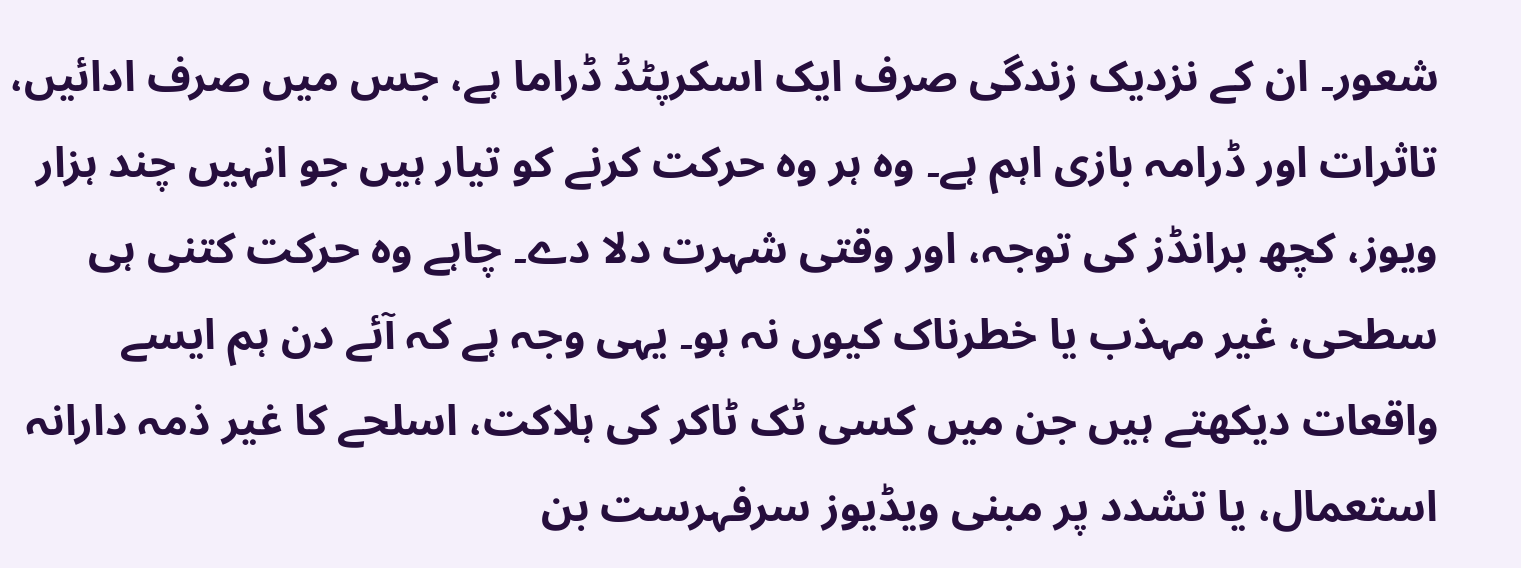شعور۔ ان کے نزدیک زندگی صرف ایک اسکرپٹڈ ڈراما ہے، جس میں صرف ادائیں، تاثرات اور ڈرامہ بازی اہم ہے۔ وہ ہر وہ حرکت کرنے کو تیار ہیں جو انہیں چند ہزار ویوز، کچھ برانڈز کی توجہ، اور وقتی شہرت دلا دے۔ چاہے وہ حرکت کتنی ہی سطحی، غیر مہذب یا خطرناک کیوں نہ ہو۔ یہی وجہ ہے کہ آئے دن ہم ایسے واقعات دیکھتے ہیں جن میں کسی ٹک ٹاکر کی ہلاکت، اسلحے کا غیر ذمہ دارانہ استعمال، یا تشدد پر مبنی ویڈیوز سرفہرست بن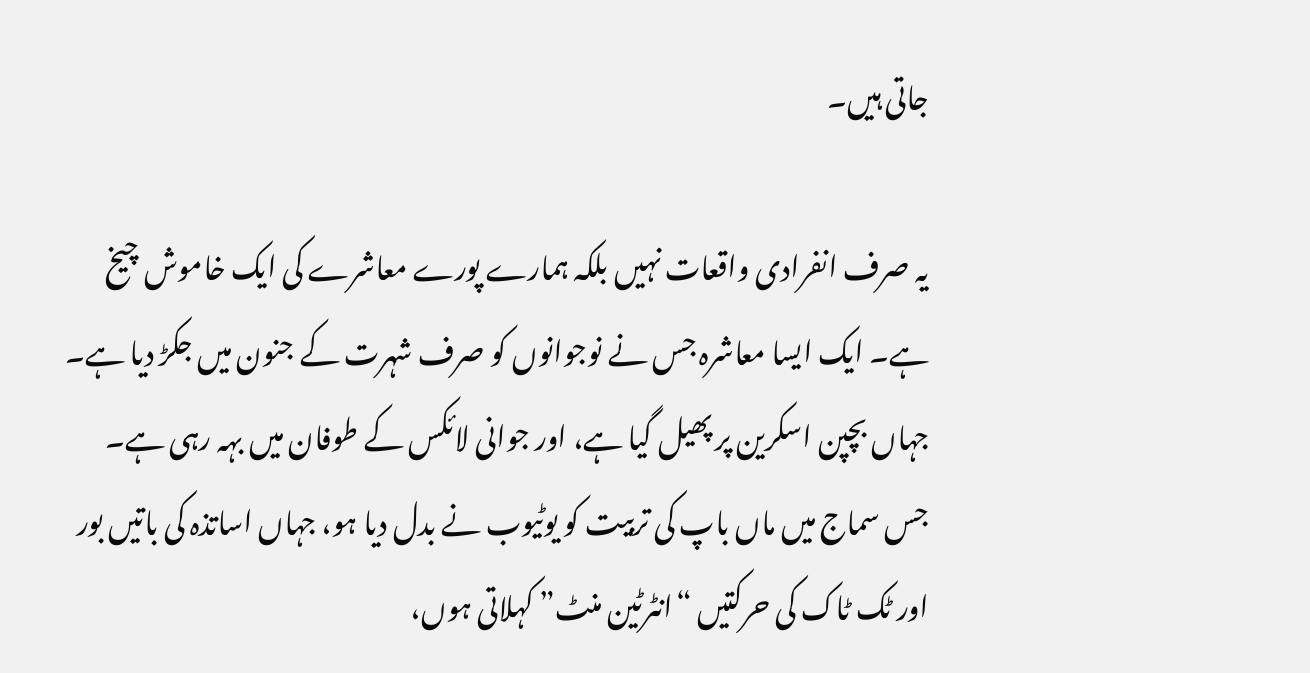جاتی ہیں۔

یہ صرف انفرادی واقعات نہیں بلکہ ہمارے پورے معاشرے کی ایک خاموش چیخ ہے۔ ایک ایسا معاشرہ جس نے نوجوانوں کو صرف شہرت کے جنون میں جکڑ دیا ہے۔ جہاں بچپن اسکرین پر پھیل گیا ہے، اور جوانی لائکس کے طوفان میں بہہ رہی ہے۔ جس سماج میں ماں باپ کی تربیت کو یوٹیوب نے بدل دیا ہو، جہاں اساتذہ کی باتیں بور اور ٹک ٹاک کی حرکتیں “انٹرٹین منٹ” کہلاتی ہوں،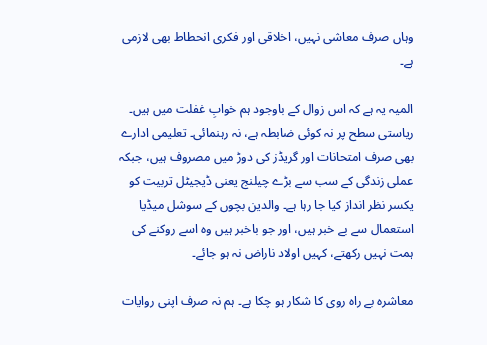وہاں صرف معاشی نہیں، اخلاقی اور فکری انحطاط بھی لازمی ہے۔

المیہ یہ ہے کہ اس زوال کے باوجود ہم خوابِ غفلت میں ہیں۔ ریاستی سطح پر نہ کوئی ضابطہ ہے، نہ رہنمائی۔ تعلیمی ادارے بھی صرف امتحانات اور گریڈز کی دوڑ میں مصروف ہیں، جبکہ عملی زندگی کے سب سے بڑے چیلنج یعنی ڈیجیٹل تربیت کو یکسر نظر انداز کیا جا رہا ہے۔ والدین بچوں کے سوشل میڈیا استعمال سے بے خبر ہیں، اور جو باخبر ہیں وہ اسے روکنے کی ہمت نہیں رکھتے، کہیں اولاد ناراض نہ ہو جائے۔

معاشرہ بے راہ روی کا شکار ہو چکا ہے۔ ہم نہ صرف اپنی روایات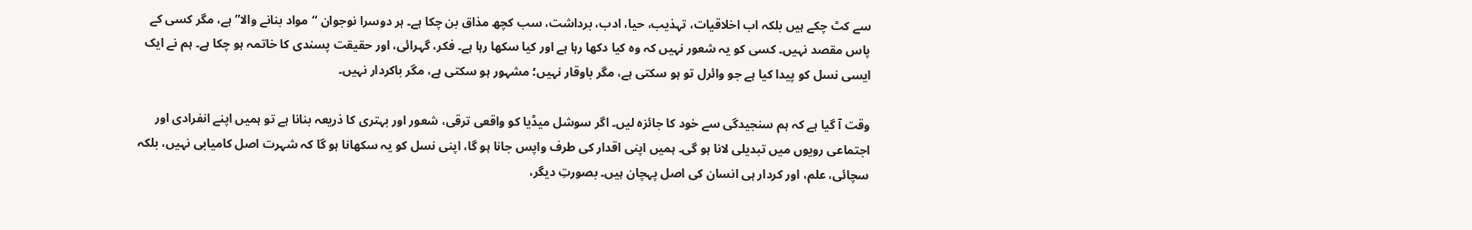سے کٹ چکے ہیں بلکہ اب اخلاقیات، تہذیب، حیا، ادب، برداشت، سب کچھ مذاق بن چکا ہے۔ ہر دوسرا نوجوان “مواد بنانے والا” ہے، مگر کسی کے پاس مقصد نہیں۔ کسی کو یہ شعور نہیں کہ وہ کیا دکھا رہا ہے اور کیا سکھا رہا ہے۔ فکر، گہرائی، اور حقیقت پسندی کا خاتمہ ہو چکا ہے۔ ہم نے ایک ایسی نسل کو پیدا کیا ہے جو وائرل تو ہو سکتی ہے، مگر باوقار نہیں؛ مشہور ہو سکتی ہے، مگر باکردار نہیں۔

وقت آ گیا ہے کہ ہم سنجیدگی سے خود کا جائزہ لیں۔ اگر سوشل میڈیا کو واقعی ترقی، شعور اور بہتری کا ذریعہ بنانا ہے تو ہمیں اپنے انفرادی اور اجتماعی رویوں میں تبدیلی لانا ہو گی۔ ہمیں اپنی اقدار کی طرف واپس جانا ہو گا، اپنی نسل کو یہ سکھانا ہو گا کہ شہرت اصل کامیابی نہیں، بلکہ سچائی، علم، اور کردار ہی انسان کی اصل پہچان ہیں۔ بصورتِ دیگر،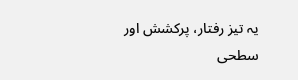یہ تیز رفتار، پرکشش اور سطحی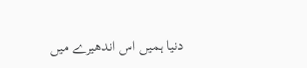دنیا ہمیں اس اندھیرے میں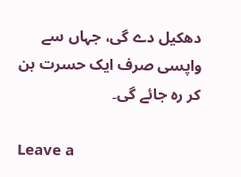دھکیل دے گی، جہاں سے واپسی صرف ایک حسرت بن کر رہ جائے گی۔

Leave a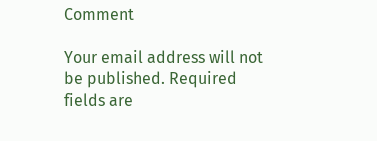Comment

Your email address will not be published. Required fields are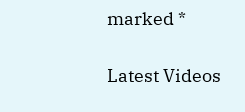marked *

Latest Videos